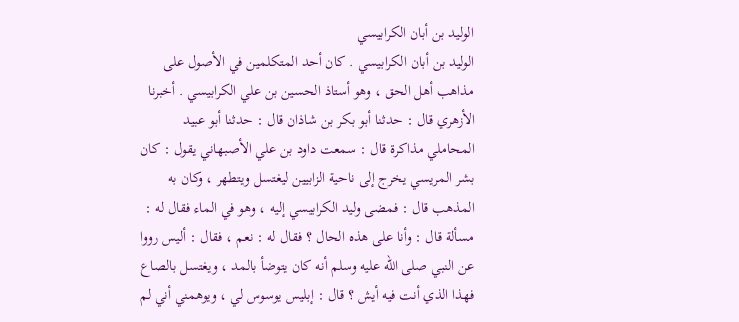الوليد بن أبان الكرابيسي
الوليد بن أبان الكرابيسي . كان أحد المتكلمين في الأصول على مذاهب أهل الحق ، وهو أستاذ الحسين بن علي الكرابيسي . أخبرنا الأزهري قال : حدثنا أبو بكر بن شاذان قال : حدثنا أبو عبيد المحاملي مذاكرة قال : سمعت داود بن علي الأصبهاني يقول : كان بشر المريسي يخرج إلى ناحية الزابيين ليغتسل ويتطهر ، وكان به المذهب قال : فمضى وليد الكرابيسي إليه ، وهو في الماء فقال له : مسألة قال : وأنا على هذه الحال ؟ فقال له : نعم ، فقال : أليس رووا عن النبي صلى الله عليه وسلم أنه كان يتوضأ بالمد ، ويغتسل بالصاع فهذا الذي أنت فيه أيش ؟ قال : إبليس يوسوس لي ، ويوهمني أني لم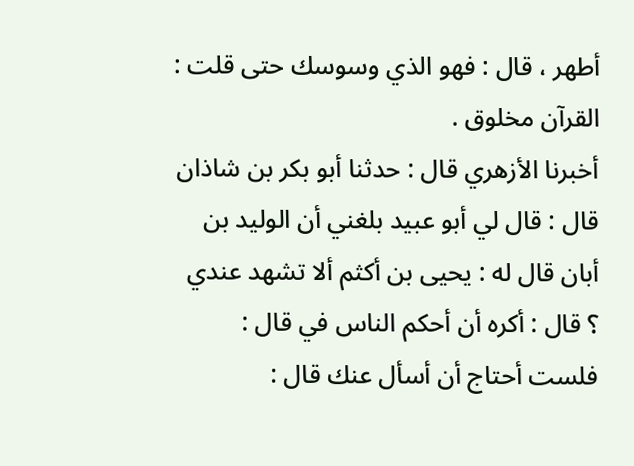أطهر ، قال : فهو الذي وسوسك حتى قلت : القرآن مخلوق .
أخبرنا الأزهري قال : حدثنا أبو بكر بن شاذان قال : قال لي أبو عبيد بلغني أن الوليد بن أبان قال له : يحيى بن أكثم ألا تشهد عندي ؟ قال : أكره أن أحكم الناس في قال : فلست أحتاج أن أسأل عنك قال :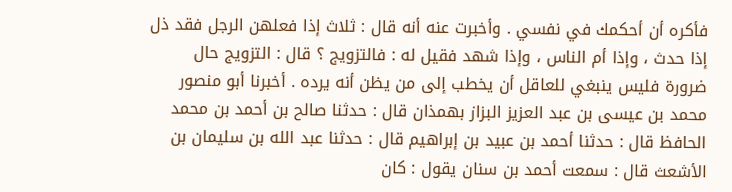فأكره أن أحكمك في نفسي . وأخبرت عنه أنه قال : ثلاث إذا فعلهن الرجل فقد ذل إذا حدث ، وإذا أم الناس ، وإذا شهد فقيل له : فالتزويج ؟ قال : التزويج حال ضرورة فليس ينبغي للعاقل أن يخطب إلى من يظن أنه يرده . أخبرنا أبو منصور محمد بن عيسى بن عبد العزيز البزاز بهمذان قال : حدثنا صالح بن أحمد بن محمد الحافظ قال : حدثنا أحمد بن عبيد بن إبراهيم قال : حدثنا عبد الله بن سليمان بن الأشعث قال : سمعت أحمد بن سنان يقول : كان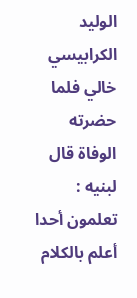الوليد الكرابيسي خالي فلما حضرته الوفاة قال لبنيه : تعلمون أحدا أعلم بالكلام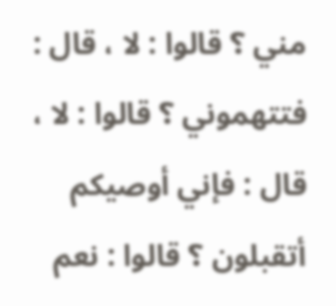مني ؟ قالوا : لا ، قال : فتتهموني ؟ قالوا : لا ، قال : فإني أوصيكم أتقبلون ؟ قالوا : نعم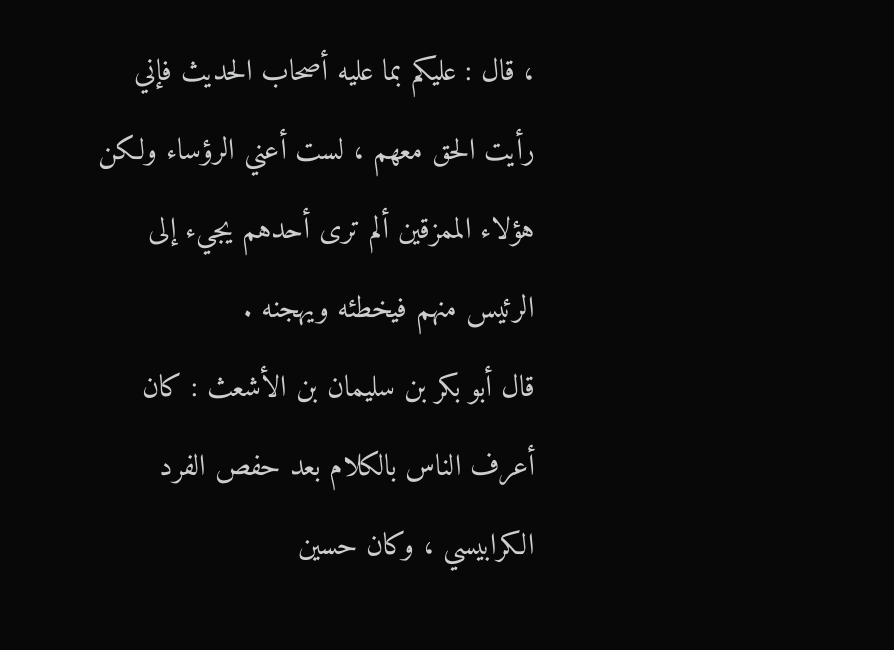، قال : عليكم بما عليه أصحاب الحديث فإني رأيت الحق معهم ، لست أعني الرؤساء ولكن هؤلاء الممزقين ألم ترى أحدهم يجيء إلى الرئيس منهم فيخطئه ويهجنه .
قال أبو بكر بن سليمان بن الأشعث : كان أعرف الناس بالكلام بعد حفص الفرد الكرابيسي ، وكان حسين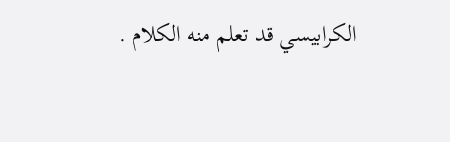الكرابيسي قد تعلم منه الكلام .